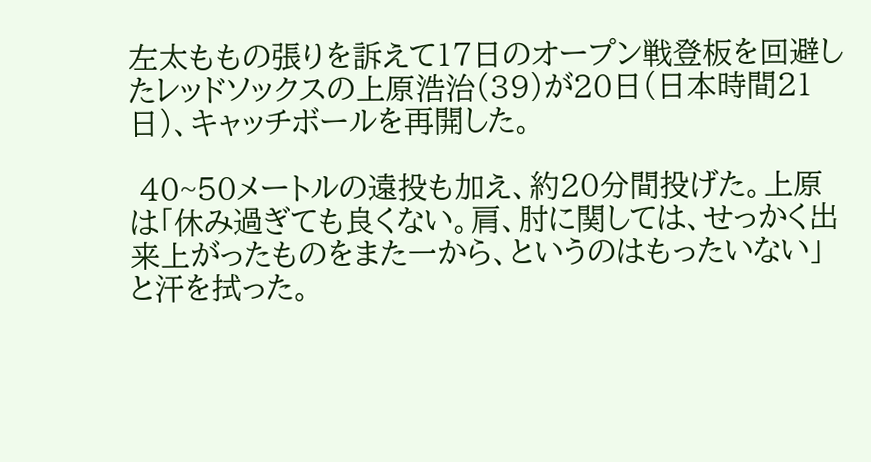左太ももの張りを訴えて17日のオープン戦登板を回避したレッドソックスの上原浩治(39)が20日(日本時間21日)、キャッチボールを再開した。

 40~50メートルの遠投も加え、約20分間投げた。上原は「休み過ぎても良くない。肩、肘に関しては、せっかく出来上がったものをまた一から、というのはもったいない」と汗を拭った。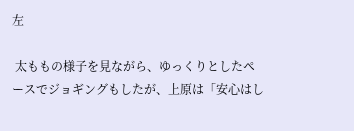左

 太ももの様子を見ながら、ゆっくりとしたペースでジョギングもしたが、上原は「安心はし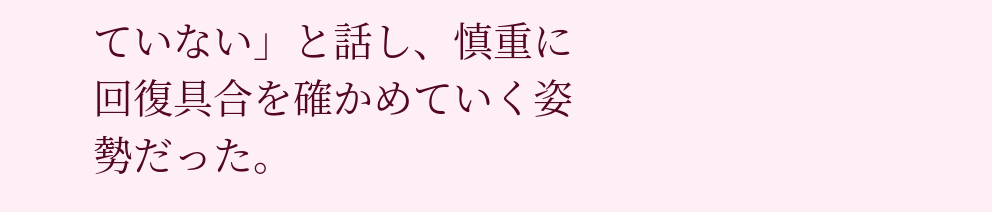ていない」と話し、慎重に回復具合を確かめていく姿勢だった。